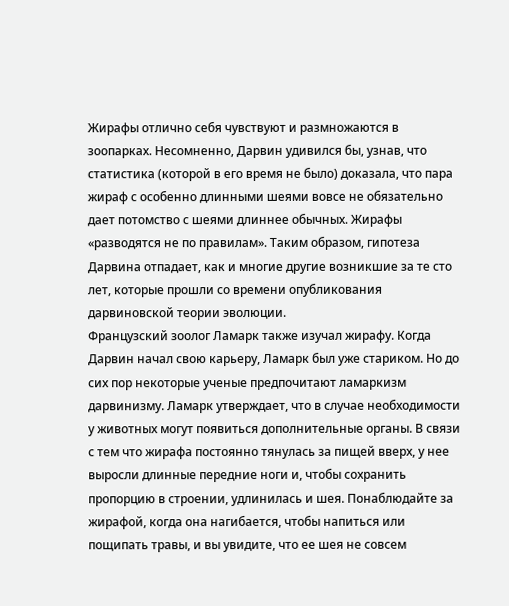Жирафы отлично себя чувствуют и размножаются в зоопарках. Несомненно, Дарвин удивился бы, узнав, что статистика (которой в его время не было) доказала, что пара жираф с особенно длинными шеями вовсе не обязательно дает потомство с шеями длиннее обычных. Жирафы «разводятся не по правилам». Таким образом, гипотеза Дарвина отпадает, как и многие другие возникшие за те сто лет, которые прошли со времени опубликования дарвиновской теории эволюции.
Французский зоолог Ламарк также изучал жирафу. Когда Дарвин начал свою карьеру, Ламарк был уже стариком. Но до сих пор некоторые ученые предпочитают ламаркизм дарвинизму. Ламарк утверждает, что в случае необходимости у животных могут появиться дополнительные органы. В связи с тем что жирафа постоянно тянулась за пищей вверх, у нее выросли длинные передние ноги и, чтобы сохранить пропорцию в строении, удлинилась и шея. Понаблюдайте за жирафой, когда она нагибается, чтобы напиться или пощипать травы, и вы увидите, что ее шея не совсем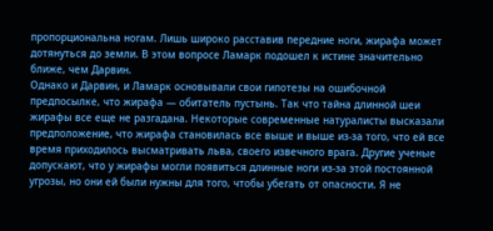пропорциональна ногам. Лишь широко расставив передние ноги, жирафа может дотянуться до земли. В этом вопросе Ламарк подошел к истине значительно ближе, чем Дарвин.
Однако и Дарвин, и Ламарк основывали свои гипотезы на ошибочной предпосылке, что жирафа — обитатель пустынь. Так что тайна длинной шеи жирафы все еще не разгадана. Некоторые современные натуралисты высказали предположение, что жирафа становилась все выше и выше из-за того, что ей все время приходилось высматривать льва, своего извечного врага. Другие ученые допускают, что у жирафы могли появиться длинные ноги из-за этой постоянной угрозы, но они ей были нужны для того, чтобы убегать от опасности. Я не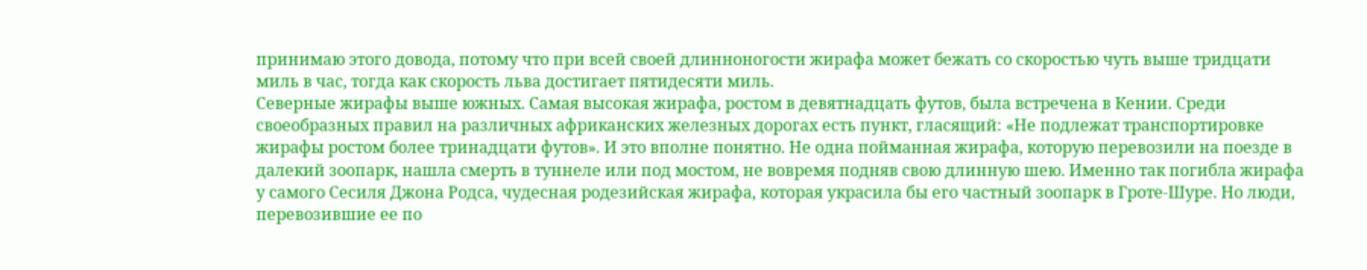принимаю этого довода, потому что при всей своей длинноногости жирафа может бежать со скоростью чуть выше тридцати миль в час, тогда как скорость льва достигает пятидесяти миль.
Северные жирафы выше южных. Самая высокая жирафа, ростом в девятнадцать футов, была встречена в Кении. Среди своеобразных правил на различных африканских железных дорогах есть пункт, гласящий: «Не подлежат транспортировке жирафы ростом более тринадцати футов». И это вполне понятно. Не одна пойманная жирафа, которую перевозили на поезде в далекий зоопарк, нашла смерть в туннеле или под мостом, не вовремя подняв свою длинную шею. Именно так погибла жирафа у самого Сесиля Джона Родса, чудесная родезийская жирафа, которая украсила бы его частный зоопарк в Гроте-Шуре. Но люди, перевозившие ее по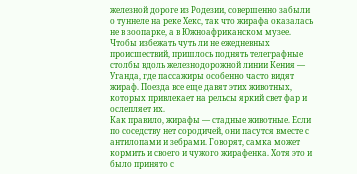железной дороге из Родезии, совершенно забыли о туннеле на реке Хекс, так что жирафа оказалась не в зоопарке, а в Южноафриканском музее.
Чтобы избежать чуть ли не ежедневных происшествий, пришлось поднять телеграфные столбы вдоль железнодорожной линии Кения — Уганда, где пассажиры особенно часто видят жираф. Поезда все еще давят этих животных, которых привлекает на рельсы яркий свет фар и ослепляет их.
Как правило, жирафы — стадные животные. Если по соседству нет сородичей, они пасутся вместе с антилопами и зебрами. Говорят, самка может кормить и своего и чужого жирафенка. Хотя это и было принято с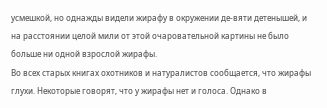усмешкой, но однажды видели жирафу в окружении де-вяти детенышей, и на расстоянии целой мили от этой очаровательной картины не было больше ни одной взрослой жирафы.
Во всех старых книгах охотников и натуралистов сообщается, что жирафы глухи. Некоторые говорят, что у жирафы нет и голоса. Однако в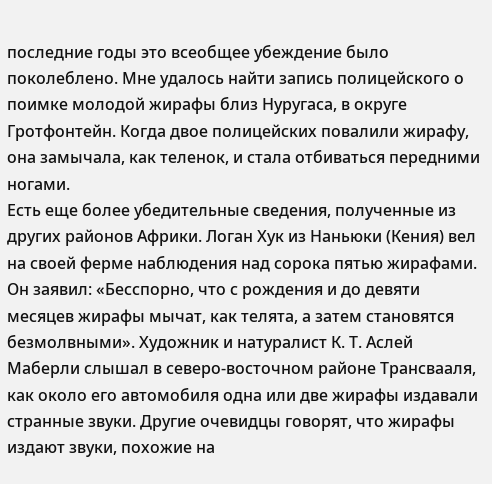последние годы это всеобщее убеждение было поколеблено. Мне удалось найти запись полицейского о поимке молодой жирафы близ Нуругаса, в округе Гротфонтейн. Когда двое полицейских повалили жирафу, она замычала, как теленок, и стала отбиваться передними ногами.
Есть еще более убедительные сведения, полученные из других районов Африки. Логан Хук из Наньюки (Кения) вел на своей ферме наблюдения над сорока пятью жирафами. Он заявил: «Бесспорно, что с рождения и до девяти месяцев жирафы мычат, как телята, а затем становятся безмолвными». Художник и натуралист К. Т. Аслей Маберли слышал в северо-восточном районе Трансвааля, как около его автомобиля одна или две жирафы издавали странные звуки. Другие очевидцы говорят, что жирафы издают звуки, похожие на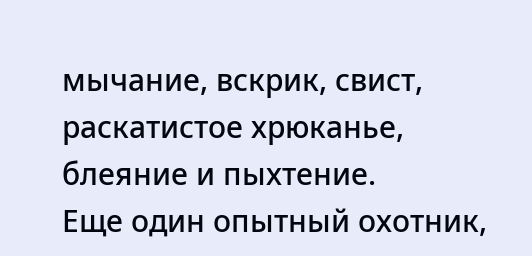мычание, вскрик, свист, раскатистое хрюканье, блеяние и пыхтение.
Еще один опытный охотник,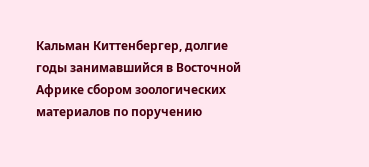Кальман Киттенбергер, долгие годы занимавшийся в Восточной Африке сбором зоологических материалов по поручению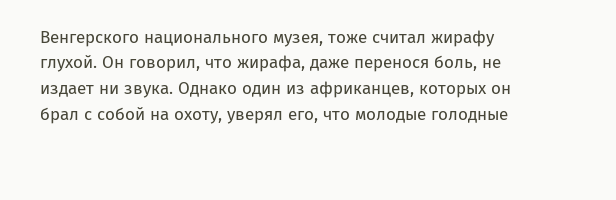Венгерского национального музея, тоже считал жирафу глухой. Он говорил, что жирафа, даже перенося боль, не издает ни звука. Однако один из африканцев, которых он брал с собой на охоту, уверял его, что молодые голодные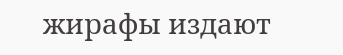жирафы издают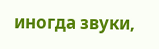иногда звуки,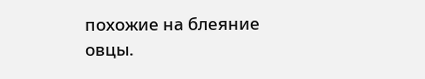похожие на блеяние овцы.